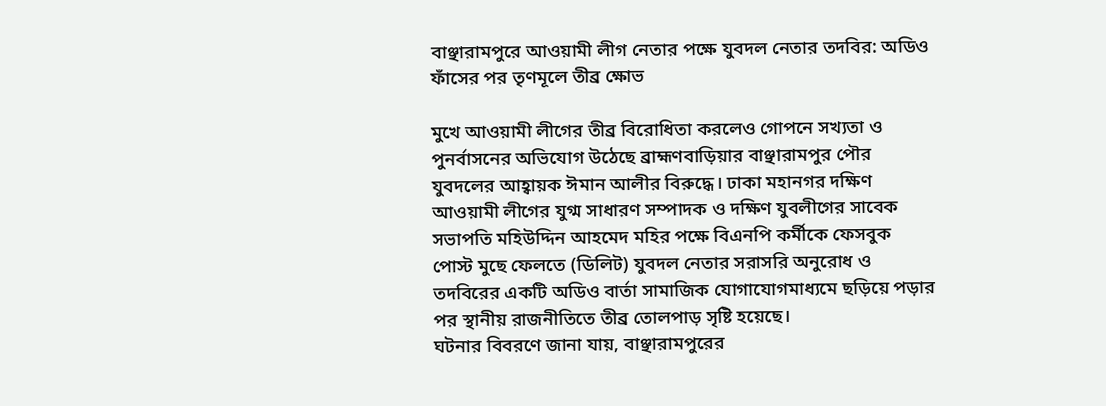বাঞ্ছারামপুরে আওয়ামী লীগ নেতার পক্ষে যুবদল নেতার তদবির: অডিও ফাঁসের পর তৃণমূলে তীব্র ক্ষোভ

মুখে আওয়ামী লীগের তীব্র বিরোধিতা করলেও গোপনে সখ্যতা ও পুনর্বাসনের অভিযোগ উঠেছে ব্রাহ্মণবাড়িয়ার বাঞ্ছারামপুর পৌর যুবদলের আহ্বায়ক ঈমান আলীর বিরুদ্ধে। ঢাকা মহানগর দক্ষিণ আওয়ামী লীগের যুগ্ম সাধারণ সম্পাদক ও দক্ষিণ যুবলীগের সাবেক সভাপতি মহিউদ্দিন আহমেদ মহির পক্ষে বিএনপি কর্মীকে ফেসবুক পোস্ট মুছে ফেলতে (ডিলিট) যুবদল নেতার সরাসরি অনুরোধ ও তদবিরের একটি অডিও বার্তা সামাজিক যোগাযোগমাধ্যমে ছড়িয়ে পড়ার পর স্থানীয় রাজনীতিতে তীব্র তোলপাড় সৃষ্টি হয়েছে।
ঘটনার বিবরণে জানা যায়, বাঞ্ছারামপুরের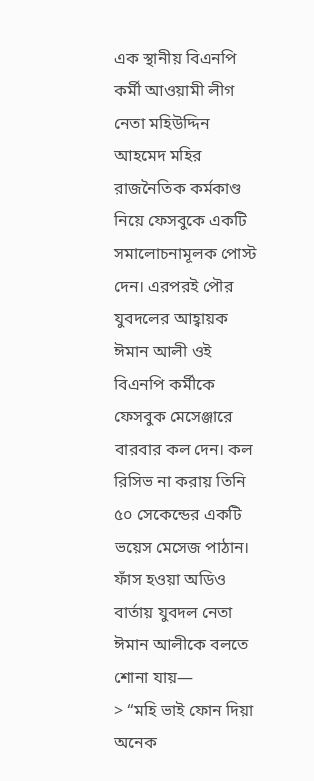এক স্থানীয় বিএনপি কর্মী আওয়ামী লীগ নেতা মহিউদ্দিন আহমেদ মহির রাজনৈতিক কর্মকাণ্ড নিয়ে ফেসবুকে একটি সমালোচনামূলক পোস্ট দেন। এরপরই পৌর যুবদলের আহ্বায়ক ঈমান আলী ওই বিএনপি কর্মীকে ফেসবুক মেসেঞ্জারে বারবার কল দেন। কল রিসিভ না করায় তিনি ৫০ সেকেন্ডের একটি ভয়েস মেসেজ পাঠান।
ফাঁস হওয়া অডিও বার্তায় যুবদল নেতা ঈমান আলীকে বলতে শোনা যায়—
> “মহি ভাই ফোন দিয়া অনেক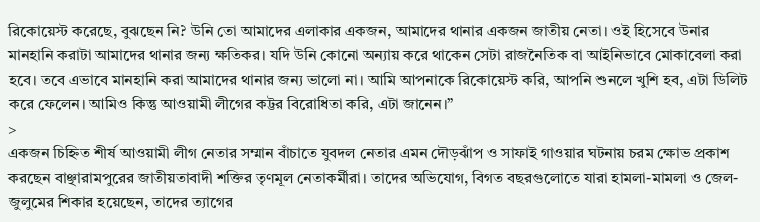রিকোয়েস্ট করেছে, বুঝছেন নি? উনি তো আমাদের এলাকার একজন, আমাদের থানার একজন জাতীয় নেতা। ওই হিসেবে উনার মানহানি করাটা আমাদের থানার জন্য ক্ষতিকর। যদি উনি কোনো অন্যায় করে থাকেন সেটা রাজনৈতিক বা আইনিভাবে মোকাবেলা করা হবে। তবে এভাবে মানহানি করা আমাদের থানার জন্য ভালো না। আমি আপনাকে রিকোয়েস্ট করি, আপনি শুনলে খুশি হব, এটা ডিলিট করে ফেলেন। আমিও কিন্তু আওয়ামী লীগের কট্টর বিরোধিতা করি, এটা জানেন।”
>
একজন চিহ্নিত শীর্ষ আওয়ামী লীগ নেতার সম্মান বাঁচাতে যুবদল নেতার এমন দৌড়ঝাঁপ ও সাফাই গাওয়ার ঘটনায় চরম ক্ষোভ প্রকাশ করছেন বাঞ্ছারামপুরের জাতীয়তাবাদী শক্তির তৃণমূল নেতাকর্মীরা। তাদের অভিযোগ, বিগত বছরগুলোতে যারা হামলা-মামলা ও জেল-জুলুমের শিকার হয়েছেন, তাদের ত্যাগের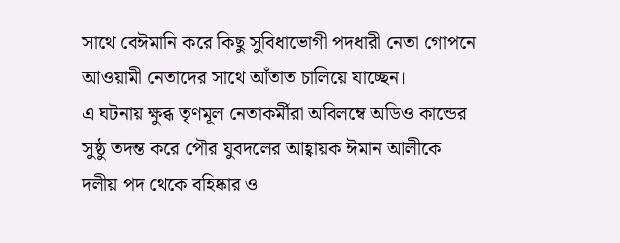সাথে বেঈমানি করে কিছু সুবিধাভোগী পদধারী নেতা গোপনে আওয়ামী নেতাদের সাথে আঁতাত চালিয়ে যাচ্ছেন।
এ ঘটনায় ক্ষুব্ধ তৃণমূল নেতাকর্মীরা অবিলম্বে অডিও কান্ডের সুষ্ঠু তদন্ত করে পৌর যুবদলের আহ্বায়ক ঈমান আলীকে দলীয় পদ থেকে বহিষ্কার ও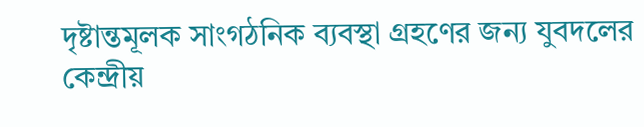দৃষ্টান্তমূলক সাংগঠনিক ব্যবস্থা গ্রহণের জন্য যুবদলের কেন্দ্রীয়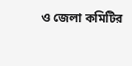ও জেলা কমিটির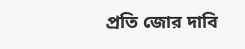প্রতি জোর দাবি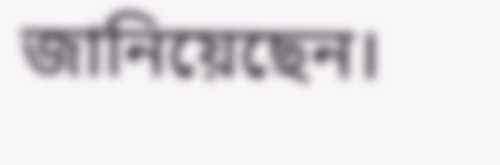জানিয়েছেন।